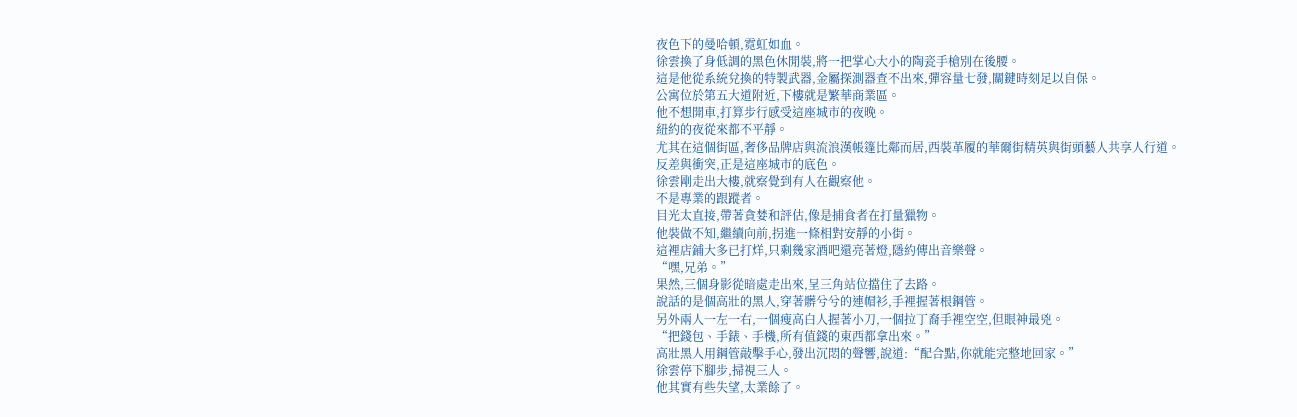夜色下的曼哈頓,霓虹如血。
徐雲換了身低調的黑色休閒裝,將一把掌心大小的陶瓷手槍別在後腰。
這是他從系統兌換的特製武器,金屬探測器查不出來,彈容量七發,關鍵時刻足以自保。
公寓位於第五大道附近,下樓就是繁華商業區。
他不想開車,打算步行感受這座城市的夜晚。
紐約的夜從來都不平靜。
尤其在這個街區,奢侈品牌店與流浪漢帳篷比鄰而居,西裝革履的華爾街精英與街頭藝人共享人行道。
反差與衝突,正是這座城市的底色。
徐雲剛走出大樓,就察覺到有人在觀察他。
不是專業的跟蹤者。
目光太直接,帶著貪婪和評估,像是捕食者在打量獵物。
他裝做不知,繼續向前,拐進一條相對安靜的小街。
這裡店鋪大多已打烊,只剩幾家酒吧還亮著燈,隱約傳出音樂聲。
“嘿,兄弟。”
果然,三個身影從暗處走出來,呈三角站位擋住了去路。
說話的是個高壯的黑人,穿著髒兮兮的連帽衫,手裡握著根鋼管。
另外兩人一左一右,一個瘦高白人握著小刀,一個拉丁裔手裡空空,但眼神最兇。
“把錢包、手錶、手機,所有值錢的東西都拿出來。”
高壯黑人用鋼管敲擊手心,發出沉悶的聲響,說道:“配合點,你就能完整地回家。”
徐雲停下腳步,掃視三人。
他其實有些失望,太業餘了。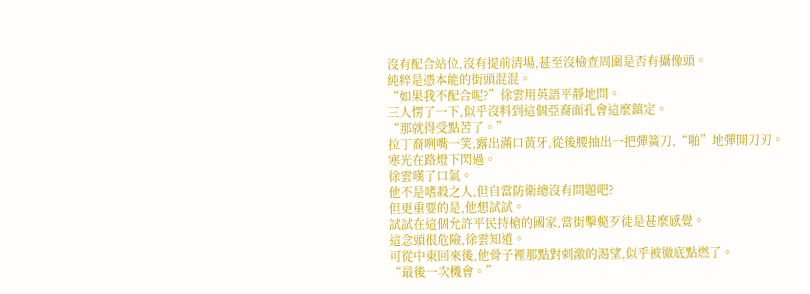沒有配合站位,沒有提前清場,甚至沒檢查周圍是否有攝像頭。
純粹是憑本能的街頭混混。
“如果我不配合呢?”徐雲用英語平靜地問。
三人愣了一下,似乎沒料到這個亞裔面孔會這麼鎮定。
“那就得受點苦了。”
拉丁裔咧嘴一笑,露出滿口黃牙,從後腰抽出一把彈簧刀,“啪”地彈開刀刃。
寒光在路燈下閃過。
徐雲嘆了口氣。
他不是嗜殺之人,但自當防衛總沒有問題吧?
但更重要的是,他想試試。
試試在這個允許平民持槍的國家,當街擊斃歹徒是甚麼感覺。
這念頭很危險,徐雲知道。
可從中東回來後,他骨子裡那點對刺激的渴望,似乎被徹底點燃了。
“最後一次機會。”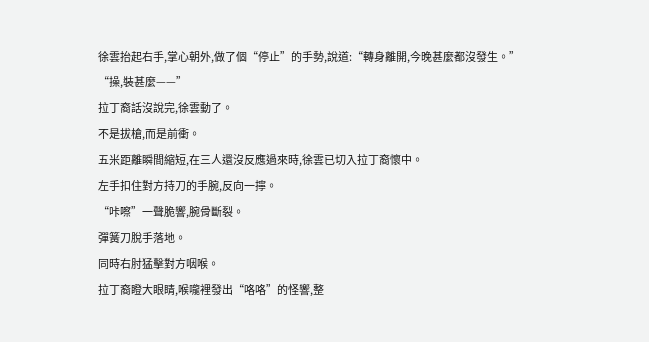徐雲抬起右手,掌心朝外,做了個“停止”的手勢,說道:“轉身離開,今晚甚麼都沒發生。”
“操,裝甚麼——”
拉丁裔話沒說完,徐雲動了。
不是拔槍,而是前衝。
五米距離瞬間縮短,在三人還沒反應過來時,徐雲已切入拉丁裔懷中。
左手扣住對方持刀的手腕,反向一擰。
“咔嚓”一聲脆響,腕骨斷裂。
彈簧刀脫手落地。
同時右肘猛擊對方咽喉。
拉丁裔瞪大眼睛,喉嚨裡發出“咯咯”的怪響,整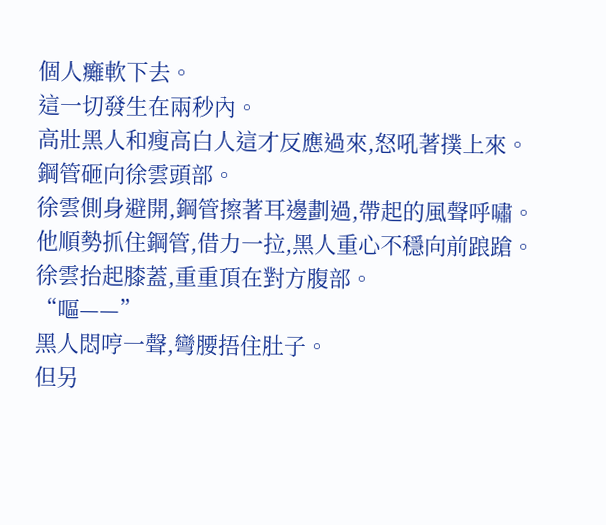個人癱軟下去。
這一切發生在兩秒內。
高壯黑人和瘦高白人這才反應過來,怒吼著撲上來。
鋼管砸向徐雲頭部。
徐雲側身避開,鋼管擦著耳邊劃過,帶起的風聲呼嘯。
他順勢抓住鋼管,借力一拉,黑人重心不穩向前踉蹌。
徐雲抬起膝蓋,重重頂在對方腹部。
“嘔——”
黑人悶哼一聲,彎腰捂住肚子。
但另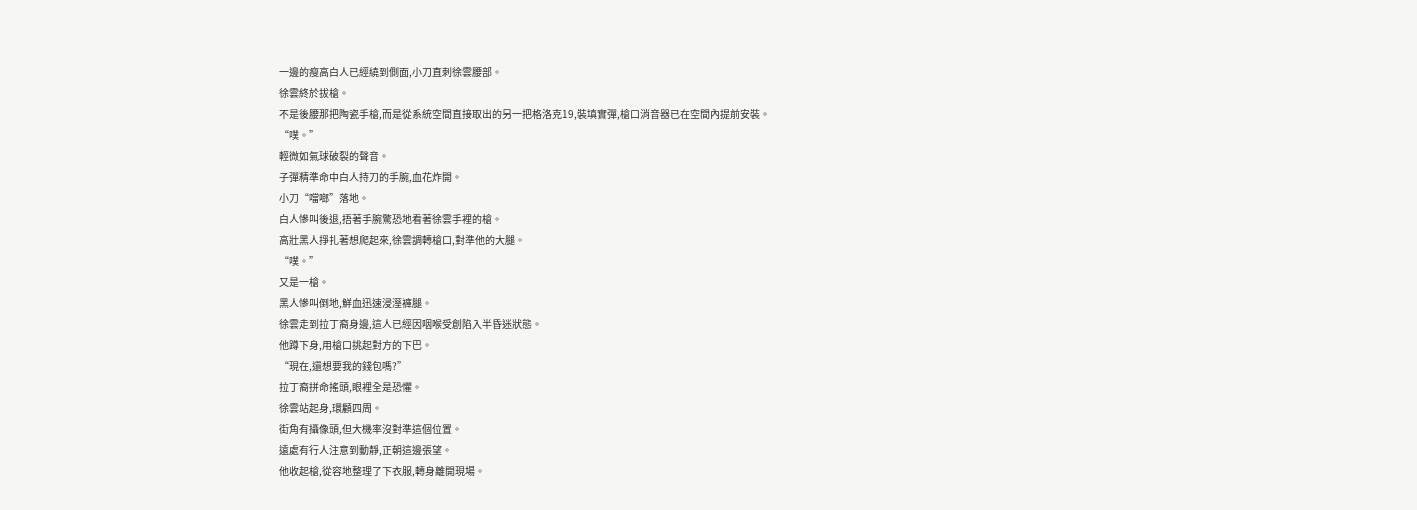一邊的瘦高白人已經繞到側面,小刀直刺徐雲腰部。
徐雲終於拔槍。
不是後腰那把陶瓷手槍,而是從系統空間直接取出的另一把格洛克19,裝填實彈,槍口消音器已在空間內提前安裝。
“噗。”
輕微如氣球破裂的聲音。
子彈精準命中白人持刀的手腕,血花炸開。
小刀“噹啷”落地。
白人慘叫後退,捂著手腕驚恐地看著徐雲手裡的槍。
高壯黑人掙扎著想爬起來,徐雲調轉槍口,對準他的大腿。
“噗。”
又是一槍。
黑人慘叫倒地,鮮血迅速浸溼褲腿。
徐雲走到拉丁裔身邊,這人已經因咽喉受創陷入半昏迷狀態。
他蹲下身,用槍口挑起對方的下巴。
“現在,還想要我的錢包嗎?”
拉丁裔拼命搖頭,眼裡全是恐懼。
徐雲站起身,環顧四周。
街角有攝像頭,但大機率沒對準這個位置。
遠處有行人注意到動靜,正朝這邊張望。
他收起槍,從容地整理了下衣服,轉身離開現場。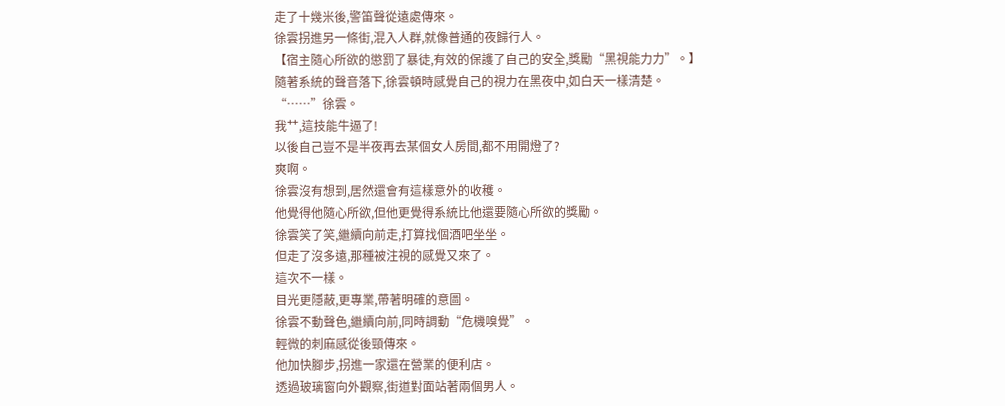走了十幾米後,警笛聲從遠處傳來。
徐雲拐進另一條街,混入人群,就像普通的夜歸行人。
【宿主隨心所欲的懲罰了暴徒,有效的保護了自己的安全,獎勵“黑視能力力”。】
隨著系統的聲音落下,徐雲頓時感覺自己的視力在黑夜中,如白天一樣清楚。
“……”徐雲。
我艹,這技能牛逼了!
以後自己豈不是半夜再去某個女人房間,都不用開燈了?
爽啊。
徐雲沒有想到,居然還會有這樣意外的收穫。
他覺得他隨心所欲,但他更覺得系統比他還要隨心所欲的獎勵。
徐雲笑了笑,繼續向前走,打算找個酒吧坐坐。
但走了沒多遠,那種被注視的感覺又來了。
這次不一樣。
目光更隱蔽,更專業,帶著明確的意圖。
徐雲不動聲色,繼續向前,同時調動“危機嗅覺”。
輕微的刺麻感從後頸傳來。
他加快腳步,拐進一家還在營業的便利店。
透過玻璃窗向外觀察,街道對面站著兩個男人。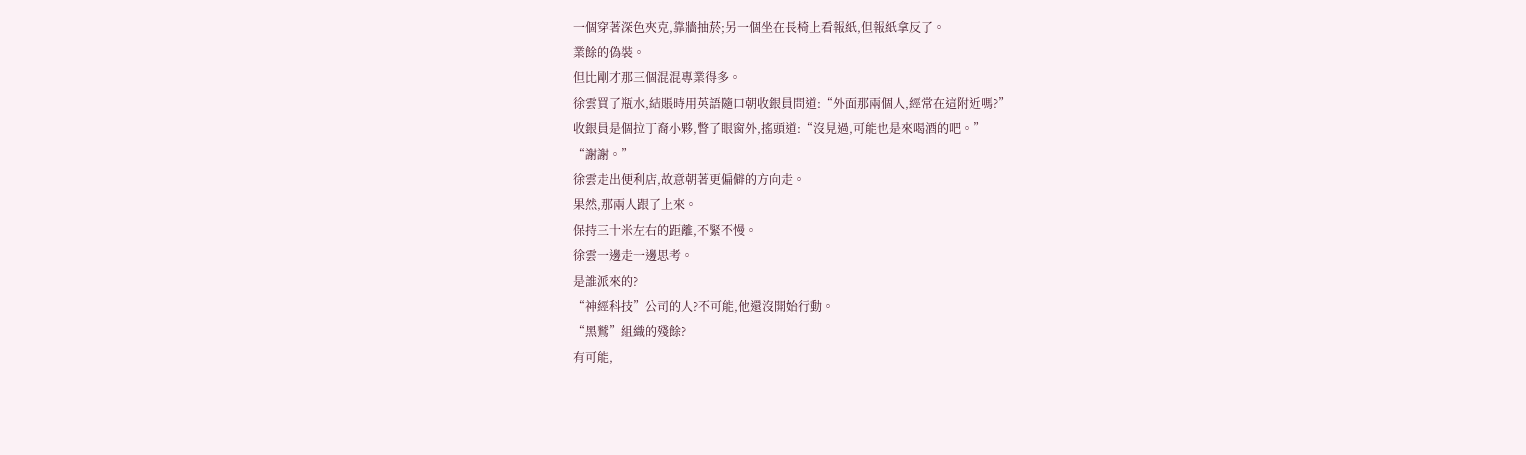一個穿著深色夾克,靠牆抽菸;另一個坐在長椅上看報紙,但報紙拿反了。
業餘的偽裝。
但比剛才那三個混混專業得多。
徐雲買了瓶水,結賬時用英語隨口朝收銀員問道:“外面那兩個人,經常在這附近嗎?”
收銀員是個拉丁裔小夥,瞥了眼窗外,搖頭道:“沒見過,可能也是來喝酒的吧。”
“謝謝。”
徐雲走出便利店,故意朝著更偏僻的方向走。
果然,那兩人跟了上來。
保持三十米左右的距離,不緊不慢。
徐雲一邊走一邊思考。
是誰派來的?
“神經科技”公司的人?不可能,他還沒開始行動。
“黑鷲”組織的殘餘?
有可能,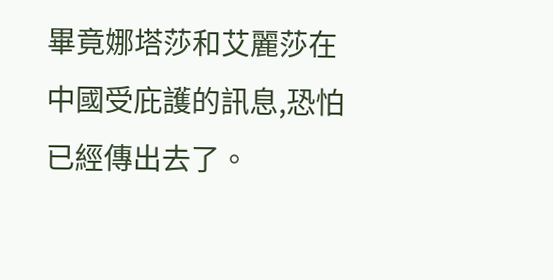畢竟娜塔莎和艾麗莎在中國受庇護的訊息,恐怕已經傳出去了。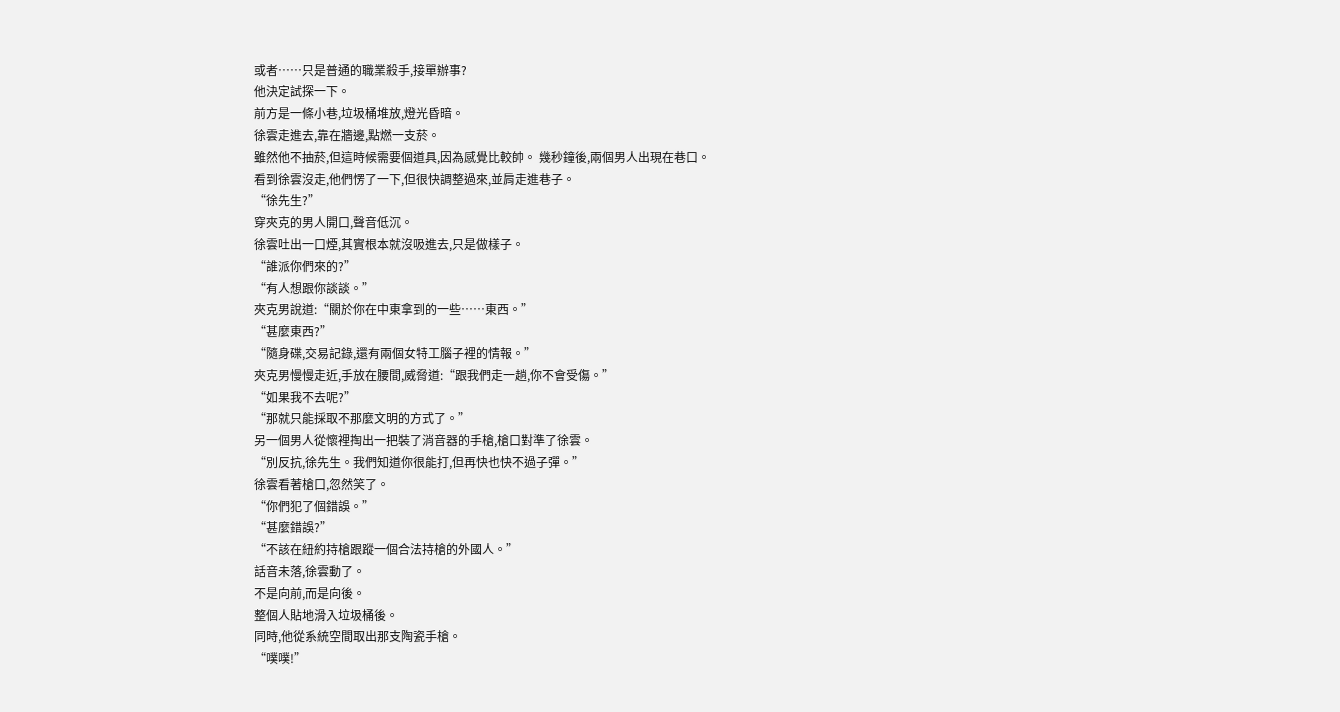或者……只是普通的職業殺手,接單辦事?
他決定試探一下。
前方是一條小巷,垃圾桶堆放,燈光昏暗。
徐雲走進去,靠在牆邊,點燃一支菸。
雖然他不抽菸,但這時候需要個道具,因為感覺比較帥。 幾秒鐘後,兩個男人出現在巷口。
看到徐雲沒走,他們愣了一下,但很快調整過來,並肩走進巷子。
“徐先生?”
穿夾克的男人開口,聲音低沉。
徐雲吐出一口煙,其實根本就沒吸進去,只是做樣子。
“誰派你們來的?”
“有人想跟你談談。”
夾克男說道:“關於你在中東拿到的一些……東西。”
“甚麼東西?”
“隨身碟,交易記錄,還有兩個女特工腦子裡的情報。”
夾克男慢慢走近,手放在腰間,威脅道:“跟我們走一趟,你不會受傷。”
“如果我不去呢?”
“那就只能採取不那麼文明的方式了。”
另一個男人從懷裡掏出一把裝了消音器的手槍,槍口對準了徐雲。
“別反抗,徐先生。我們知道你很能打,但再快也快不過子彈。”
徐雲看著槍口,忽然笑了。
“你們犯了個錯誤。”
“甚麼錯誤?”
“不該在紐約持槍跟蹤一個合法持槍的外國人。”
話音未落,徐雲動了。
不是向前,而是向後。
整個人貼地滑入垃圾桶後。
同時,他從系統空間取出那支陶瓷手槍。
“噗噗!”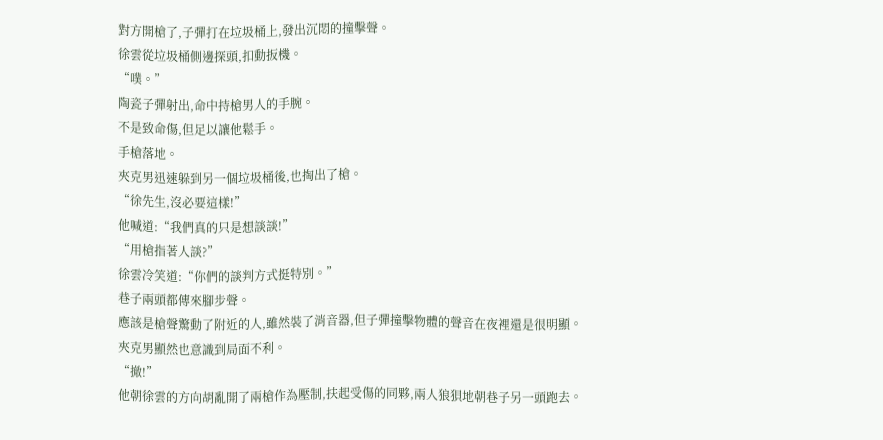對方開槍了,子彈打在垃圾桶上,發出沉悶的撞擊聲。
徐雲從垃圾桶側邊探頭,扣動扳機。
“噗。”
陶瓷子彈射出,命中持槍男人的手腕。
不是致命傷,但足以讓他鬆手。
手槍落地。
夾克男迅速躲到另一個垃圾桶後,也掏出了槍。
“徐先生,沒必要這樣!”
他喊道:“我們真的只是想談談!”
“用槍指著人談?”
徐雲冷笑道:“你們的談判方式挺特別。”
巷子兩頭都傳來腳步聲。
應該是槍聲驚動了附近的人,雖然裝了消音器,但子彈撞擊物體的聲音在夜裡還是很明顯。
夾克男顯然也意識到局面不利。
“撤!”
他朝徐雲的方向胡亂開了兩槍作為壓制,扶起受傷的同夥,兩人狼狽地朝巷子另一頭跑去。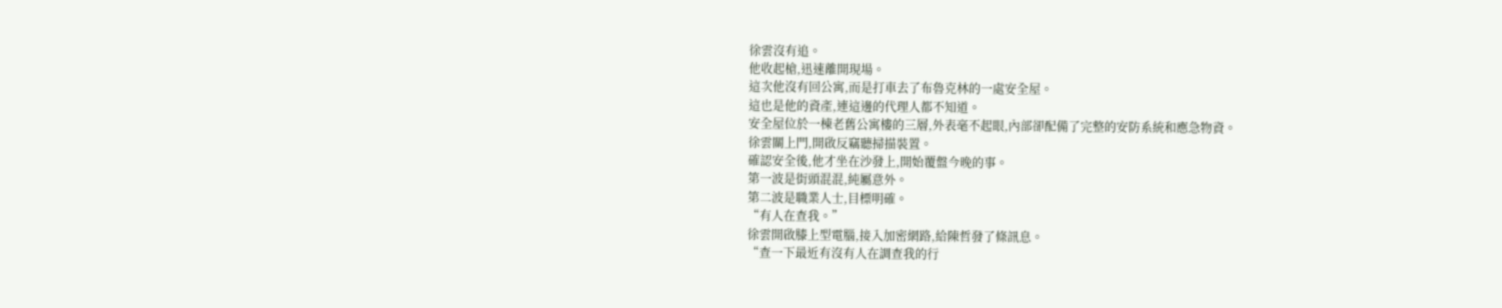徐雲沒有追。
他收起槍,迅速離開現場。
這次他沒有回公寓,而是打車去了布魯克林的一處安全屋。
這也是他的資產,連這邊的代理人都不知道。
安全屋位於一棟老舊公寓樓的三層,外表毫不起眼,內部卻配備了完整的安防系統和應急物資。
徐雲關上門,開啟反竊聽掃描裝置。
確認安全後,他才坐在沙發上,開始覆盤今晚的事。
第一波是街頭混混,純屬意外。
第二波是職業人士,目標明確。
“有人在查我。”
徐雲開啟膝上型電腦,接入加密網路,給陳哲發了條訊息。
“查一下最近有沒有人在調查我的行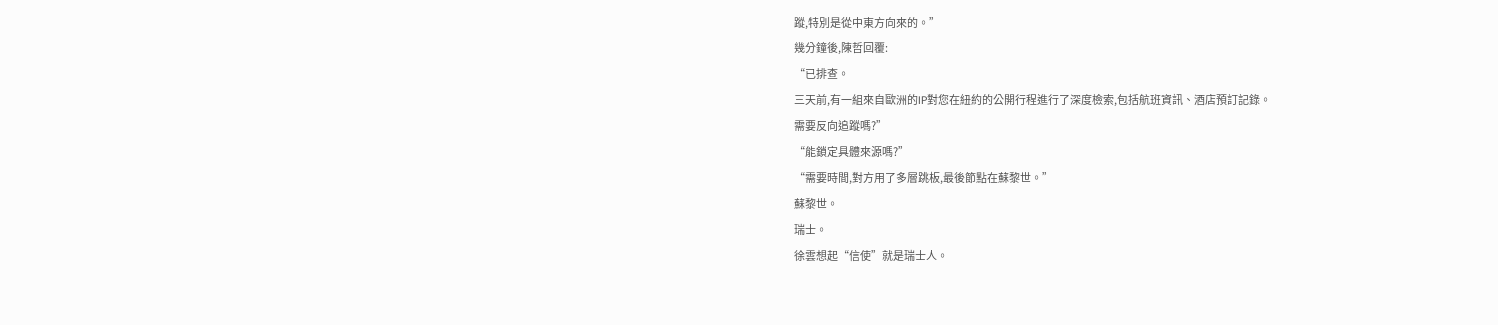蹤,特別是從中東方向來的。”
幾分鐘後,陳哲回覆:
“已排查。
三天前,有一組來自歐洲的IP對您在紐約的公開行程進行了深度檢索,包括航班資訊、酒店預訂記錄。
需要反向追蹤嗎?”
“能鎖定具體來源嗎?”
“需要時間,對方用了多層跳板,最後節點在蘇黎世。”
蘇黎世。
瑞士。
徐雲想起“信使”就是瑞士人。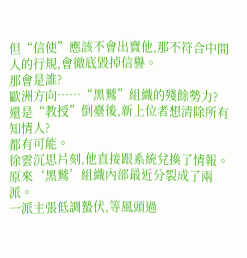但“信使”應該不會出賣他,那不符合中間人的行規,會徹底毀掉信譽。
那會是誰?
歐洲方向……“黑鷲”組織的殘餘勢力?
還是“教授”倒臺後,新上位者想清除所有知情人?
都有可能。
徐雲沉思片刻,他直接跟系統兌換了情報。
原來‘黑鷲’組織內部最近分裂成了兩派。
一派主張低調蟄伏,等風頭過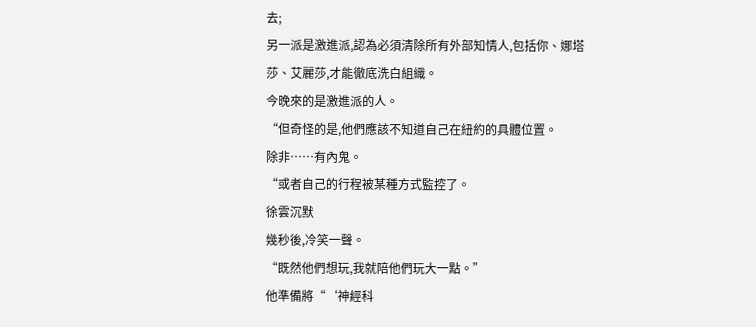去;
另一派是激進派,認為必須清除所有外部知情人,包括你、娜塔莎、艾麗莎,才能徹底洗白組織。
今晚來的是激進派的人。
“但奇怪的是,他們應該不知道自己在紐約的具體位置。
除非……有內鬼。
“或者自己的行程被某種方式監控了。
徐雲沉默
幾秒後,冷笑一聲。
“既然他們想玩,我就陪他們玩大一點。”
他準備將“‘神經科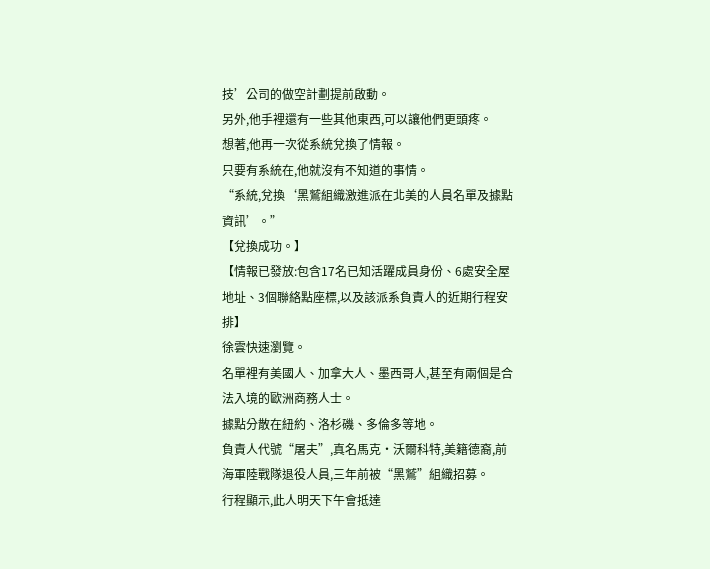技’公司的做空計劃提前啟動。
另外,他手裡還有一些其他東西,可以讓他們更頭疼。
想著,他再一次從系統兌換了情報。
只要有系統在,他就沒有不知道的事情。
“系統,兌換‘黑鷲組織激進派在北美的人員名單及據點資訊’。”
【兌換成功。】
【情報已發放:包含17名已知活躍成員身份、6處安全屋地址、3個聯絡點座標,以及該派系負責人的近期行程安排】
徐雲快速瀏覽。
名單裡有美國人、加拿大人、墨西哥人,甚至有兩個是合法入境的歐洲商務人士。
據點分散在紐約、洛杉磯、多倫多等地。
負責人代號“屠夫”,真名馬克·沃爾科特,美籍德裔,前海軍陸戰隊退役人員,三年前被“黑鷲”組織招募。
行程顯示,此人明天下午會抵達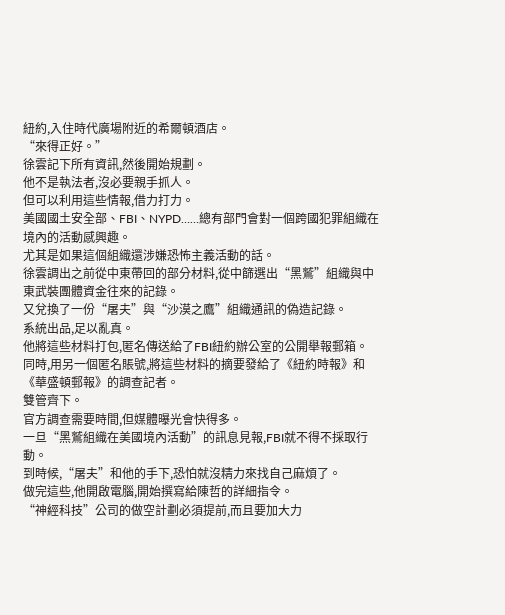紐約,入住時代廣場附近的希爾頓酒店。
“來得正好。”
徐雲記下所有資訊,然後開始規劃。
他不是執法者,沒必要親手抓人。
但可以利用這些情報,借力打力。
美國國土安全部、FBI、NYPD……總有部門會對一個跨國犯罪組織在境內的活動感興趣。
尤其是如果這個組織還涉嫌恐怖主義活動的話。
徐雲調出之前從中東帶回的部分材料,從中篩選出“黑鷲”組織與中東武裝團體資金往來的記錄。
又兌換了一份“屠夫”與“沙漠之鷹”組織通訊的偽造記錄。
系統出品,足以亂真。
他將這些材料打包,匿名傳送給了FBI紐約辦公室的公開舉報郵箱。
同時,用另一個匿名賬號,將這些材料的摘要發給了《紐約時報》和《華盛頓郵報》的調查記者。
雙管齊下。
官方調查需要時間,但媒體曝光會快得多。
一旦“黑鷲組織在美國境內活動”的訊息見報,FBI就不得不採取行動。
到時候,“屠夫”和他的手下,恐怕就沒精力來找自己麻煩了。
做完這些,他開啟電腦,開始撰寫給陳哲的詳細指令。
“神經科技”公司的做空計劃必須提前,而且要加大力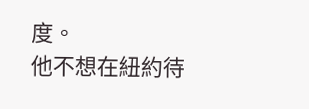度。
他不想在紐約待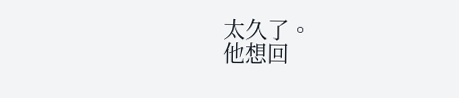太久了。
他想回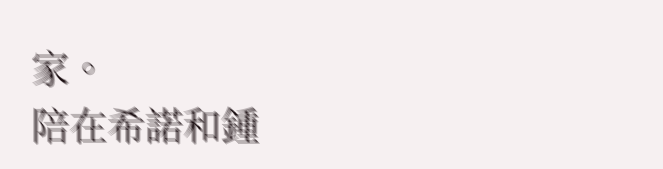家。
陪在希諾和鍾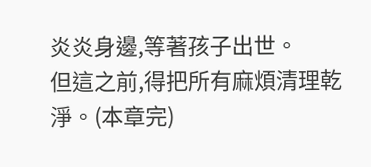炎炎身邊,等著孩子出世。
但這之前,得把所有麻煩清理乾淨。(本章完)